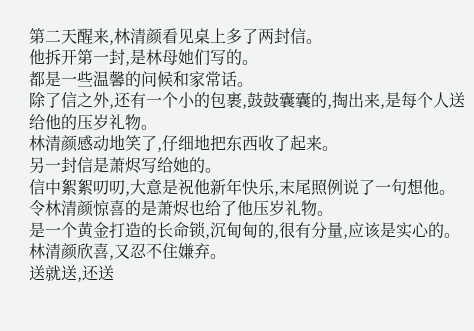第二天醒来,林清颜看见桌上多了两封信。
他拆开第一封,是林母她们写的。
都是一些温馨的问候和家常话。
除了信之外,还有一个小的包裹,鼓鼓囊囊的,掏出来,是每个人送给他的压岁礼物。
林清颜感动地笑了,仔细地把东西收了起来。
另一封信是萧烬写给她的。
信中絮絮叨叨,大意是祝他新年快乐,末尾照例说了一句想他。
令林清颜惊喜的是萧烬也给了他压岁礼物。
是一个黄金打造的长命锁,沉甸甸的,很有分量,应该是实心的。
林清颜欣喜,又忍不住嫌弃。
送就送,还送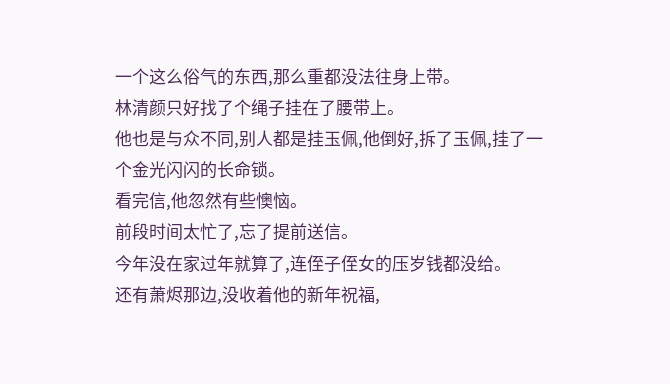一个这么俗气的东西,那么重都没法往身上带。
林清颜只好找了个绳子挂在了腰带上。
他也是与众不同,别人都是挂玉佩,他倒好,拆了玉佩,挂了一个金光闪闪的长命锁。
看完信,他忽然有些懊恼。
前段时间太忙了,忘了提前送信。
今年没在家过年就算了,连侄子侄女的压岁钱都没给。
还有萧烬那边,没收着他的新年祝福,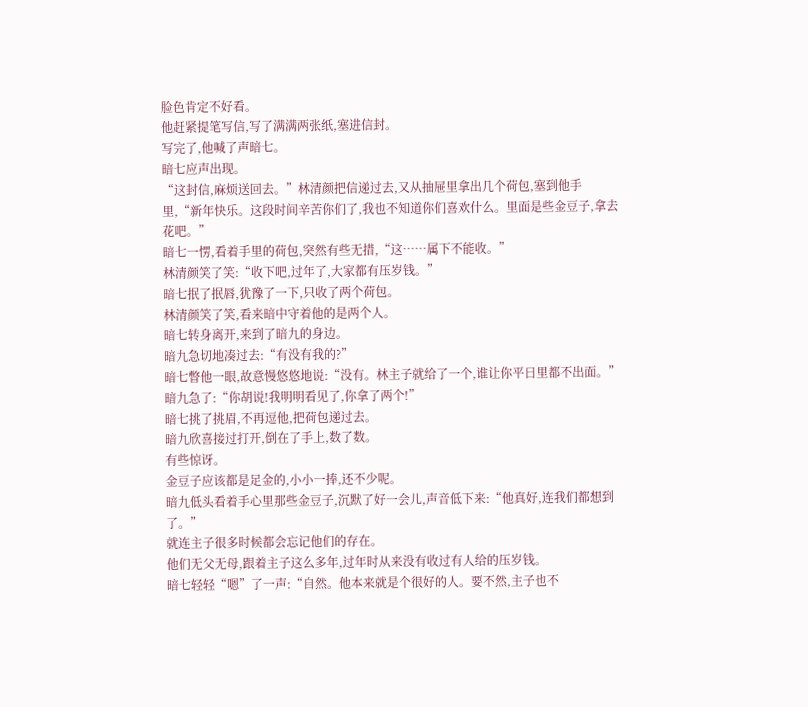脸色肯定不好看。
他赶紧提笔写信,写了满满两张纸,塞进信封。
写完了,他喊了声暗七。
暗七应声出现。
“这封信,麻烦送回去。”林清颜把信递过去,又从抽屉里拿出几个荷包,塞到他手里,“新年快乐。这段时间辛苦你们了,我也不知道你们喜欢什么。里面是些金豆子,拿去花吧。”
暗七一愣,看着手里的荷包,突然有些无措,“这……属下不能收。”
林清颜笑了笑:“收下吧,过年了,大家都有压岁钱。”
暗七抿了抿唇,犹豫了一下,只收了两个荷包。
林清颜笑了笑,看来暗中守着他的是两个人。
暗七转身离开,来到了暗九的身边。
暗九急切地凑过去:“有没有我的?”
暗七瞥他一眼,故意慢悠悠地说:“没有。林主子就给了一个,谁让你平日里都不出面。”
暗九急了:“你胡说!我明明看见了,你拿了两个!”
暗七挑了挑眉,不再逗他,把荷包递过去。
暗九欣喜接过打开,倒在了手上,数了数。
有些惊讶。
金豆子应该都是足金的,小小一捧,还不少呢。
暗九低头看着手心里那些金豆子,沉默了好一会儿,声音低下来:“他真好,连我们都想到了。”
就连主子很多时候都会忘记他们的存在。
他们无父无母,跟着主子这么多年,过年时从来没有收过有人给的压岁钱。
暗七轻轻“嗯”了一声:“自然。他本来就是个很好的人。要不然,主子也不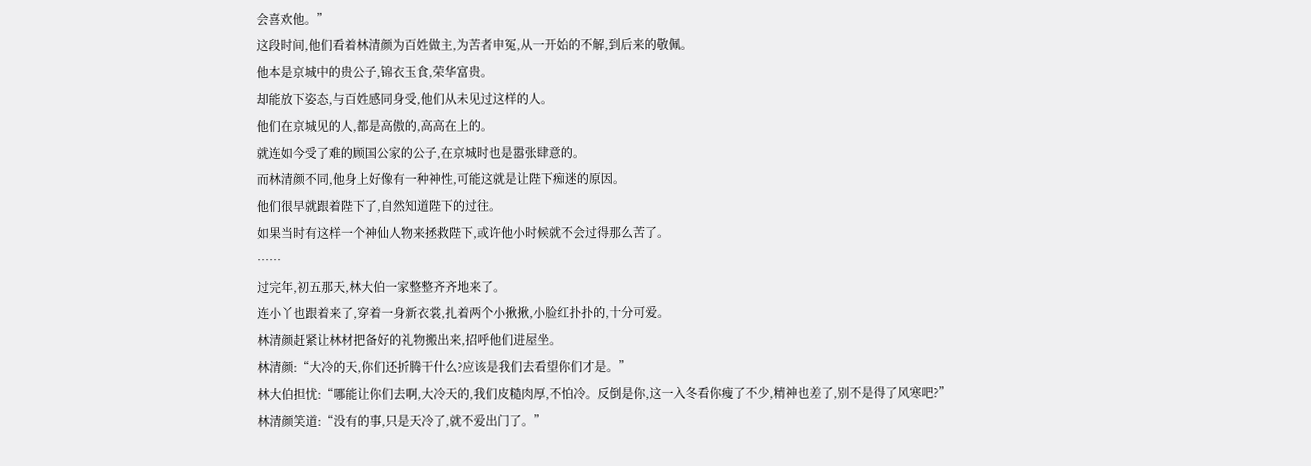会喜欢他。”
这段时间,他们看着林清颜为百姓做主,为苦者申冤,从一开始的不解,到后来的敬佩。
他本是京城中的贵公子,锦衣玉食,荣华富贵。
却能放下姿态,与百姓感同身受,他们从未见过这样的人。
他们在京城见的人,都是高傲的,高高在上的。
就连如今受了难的顾国公家的公子,在京城时也是嚣张肆意的。
而林清颜不同,他身上好像有一种神性,可能这就是让陛下痴迷的原因。
他们很早就跟着陛下了,自然知道陛下的过往。
如果当时有这样一个神仙人物来拯救陛下,或许他小时候就不会过得那么苦了。
……
过完年,初五那天,林大伯一家整整齐齐地来了。
连小丫也跟着来了,穿着一身新衣裳,扎着两个小揪揪,小脸红扑扑的,十分可爱。
林清颜赶紧让林材把备好的礼物搬出来,招呼他们进屋坐。
林清颜:“大冷的天,你们还折腾干什么?应该是我们去看望你们才是。”
林大伯担忧:“哪能让你们去啊,大冷天的,我们皮糙肉厚,不怕冷。反倒是你,这一入冬看你瘦了不少,精神也差了,别不是得了风寒吧?”
林清颜笑道:“没有的事,只是天冷了,就不爱出门了。”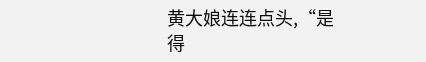黄大娘连连点头,“是得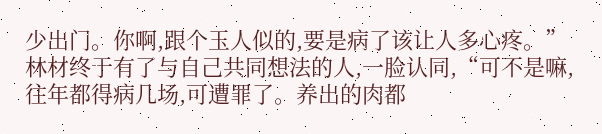少出门。你啊,跟个玉人似的,要是病了该让人多心疼。”
林材终于有了与自己共同想法的人,一脸认同,“可不是嘛,往年都得病几场,可遭罪了。养出的肉都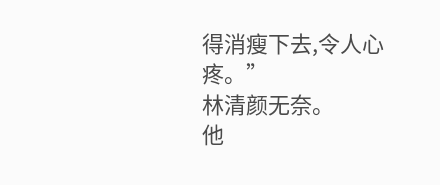得消瘦下去,令人心疼。”
林清颜无奈。
他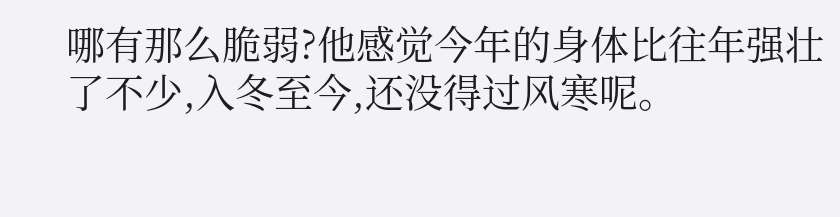哪有那么脆弱?他感觉今年的身体比往年强壮了不少,入冬至今,还没得过风寒呢。